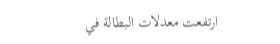ارتفعت معدلات البطالة في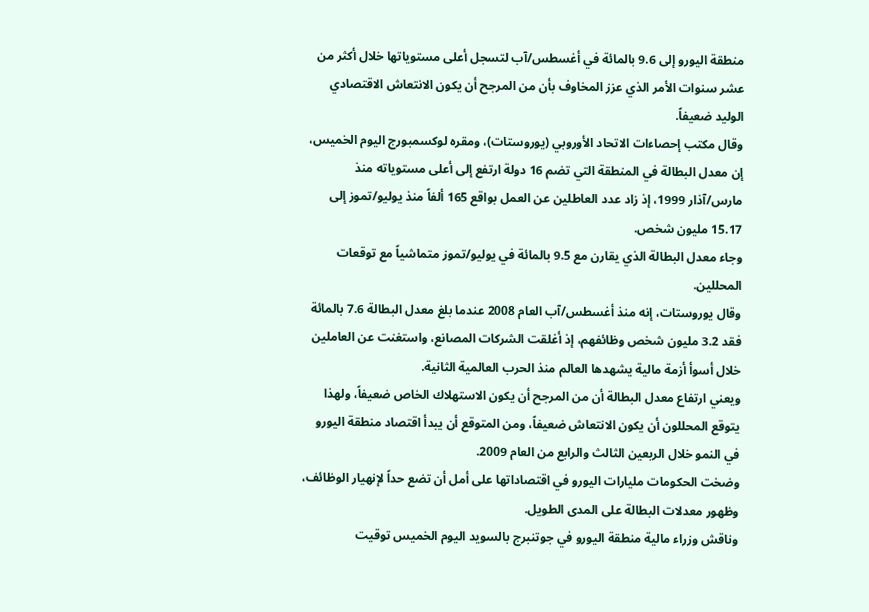منطقة اليورو إلى 9.6 بالمائة في أغسطس/آب لتسجل أعلى مستوياتها خلال أكثر من عشر سنوات الأمر الذي عزز المخاوف بأن من المرجح أن يكون الانتعاش الاقتصادي الوليد ضعيفاً.
وقال مكتب إحصاءات الاتحاد الأوروبي (يوروستات)، ومقره لوكسمبورج اليوم الخميس، إن معدل البطالة في المنطقة التي تضم 16 دولة ارتفع إلى أعلى مستوياته منذ مارس/آذار 1999، إذ زاد عدد العاطلين عن العمل بواقع 165 ألفاً منذ يوليو/تموز إلى 15.17 مليون شخص.
وجاء معدل البطالة الذي يقارن مع 9.5 بالمائة في يوليو/تموز متماشياً مع توقعات المحللين.
وقال يوروستات، إنه منذ أغسطس/آب العام 2008 عندما بلغ معدل البطالة 7.6 بالمائة فقد 3.2 مليون شخص وظائفهم، إذ أغلقت الشركات المصانع، واستغنت عن العاملين خلال أسوأ أزمة مالية يشهدها العالم منذ الحرب العالمية الثانية.
ويعني ارتفاع معدل البطالة أن من المرجح أن يكون الاستهلاك الخاص ضعيفاً، ولهذا يتوقع المحللون أن يكون الانتعاش ضعيفاً، ومن المتوقع أن يبدأ اقتصاد منطقة اليورو في النمو خلال الربعين الثالث والرابع من العام 2009.
وضخت الحكومات مليارات اليورو في اقتصاداتها على أمل أن تضع حداً لإنهيار الوظائف، وظهور معدلات البطالة على المدى الطويل.
وناقش وزراء مالية منطقة اليورو في جوتنبرج بالسويد اليوم الخميس توقيت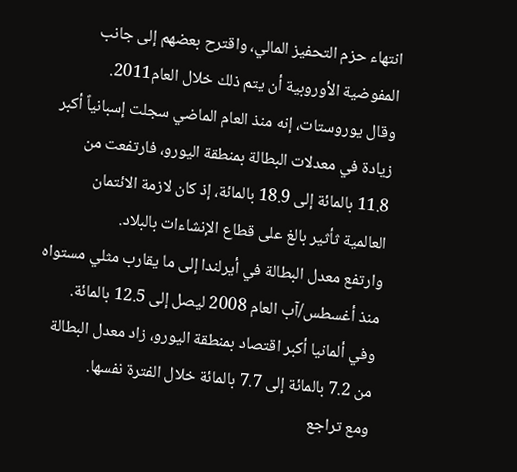انتهاء حزم التحفيز المالي، واقترح بعضهم إلى جانب المفوضية الأوروبية أن يتم ذلك خلال العام2011.
وقال يوروستات، إنه منذ العام الماضي سجلت إسبانياً أكبر زيادة في معدلات البطالة بمنطقة اليورو، فارتفعت من 11.8 بالمائة إلى 18.9 بالمائة، إذ كان لازمة الائتمان العالمية ثأثير بالغ على قطاع الإنشاءات بالبلاد.
وارتفع معدل البطالة في أيرلندا إلى ما يقارب مثلي مستواه منذ أغسطس/آب العام 2008 ليصل إلى 12.5 بالمائة.
وفي ألمانيا أكبر اقتصاد بمنطقة اليورو، زاد معدل البطالة من 7.2 بالمائة إلى 7.7 بالمائة خلال الفترة نفسها.
ومع تراجع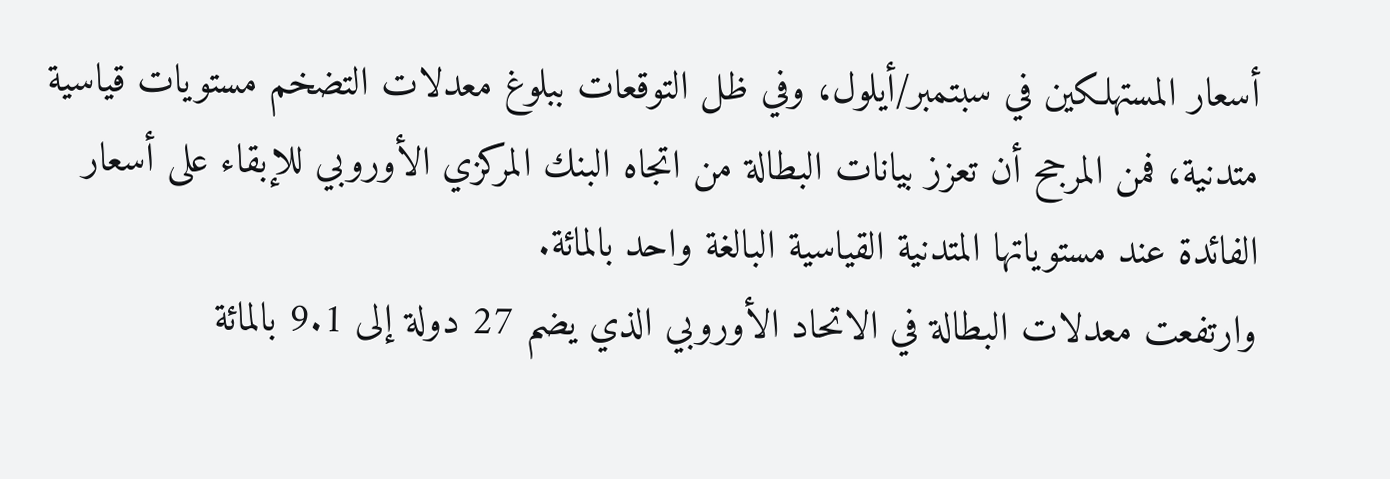أسعار المستهلكين في سبتمبر/أيلول، وفي ظل التوقعات ببلوغ معدلات التضخم مستويات قياسية متدنية، فمن المرجح أن تعزز بيانات البطالة من اتجاه البنك المركزي الأوروبي للإبقاء على أسعار الفائدة عند مستوياتها المتدنية القياسية البالغة واحد بالمائة.
وارتفعت معدلات البطالة في الاتحاد الأوروبي الذي يضم 27 دولة إلى 9.1 بالمائة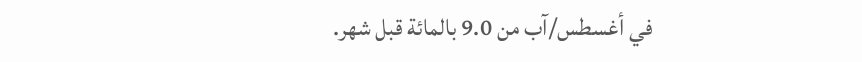في أغسطس/آب من 9.0 بالمائة قبل شهر.